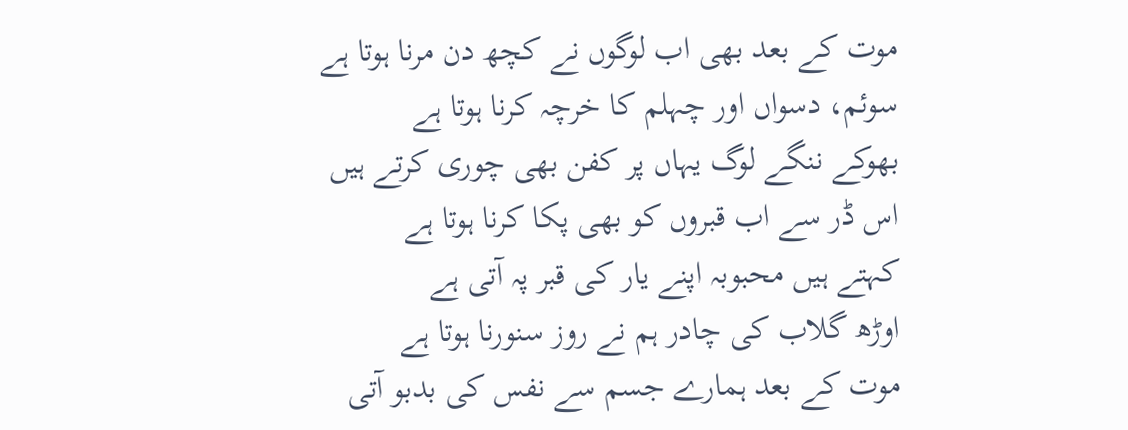موت کے بعد بھی اب لوگوں نے کچھ دن مرنا ہوتا ہے
سوئم، دسواں اور چہلم کا خرچہ کرنا ہوتا ہے
بھوکے ننگے لوگ یہاں پر کفن بھی چوری کرتے ہیں
اس ڈر سے اب قبروں کو بھی پکا کرنا ہوتا ہے
کہتے ہیں محبوبہ اپنے یار کی قبر پہ آتی ہے
اوڑھ گلاب کی چادر ہم نے روز سنورنا ہوتا ہے
موت کے بعد ہمارے جسم سے نفس کی بدبو آتی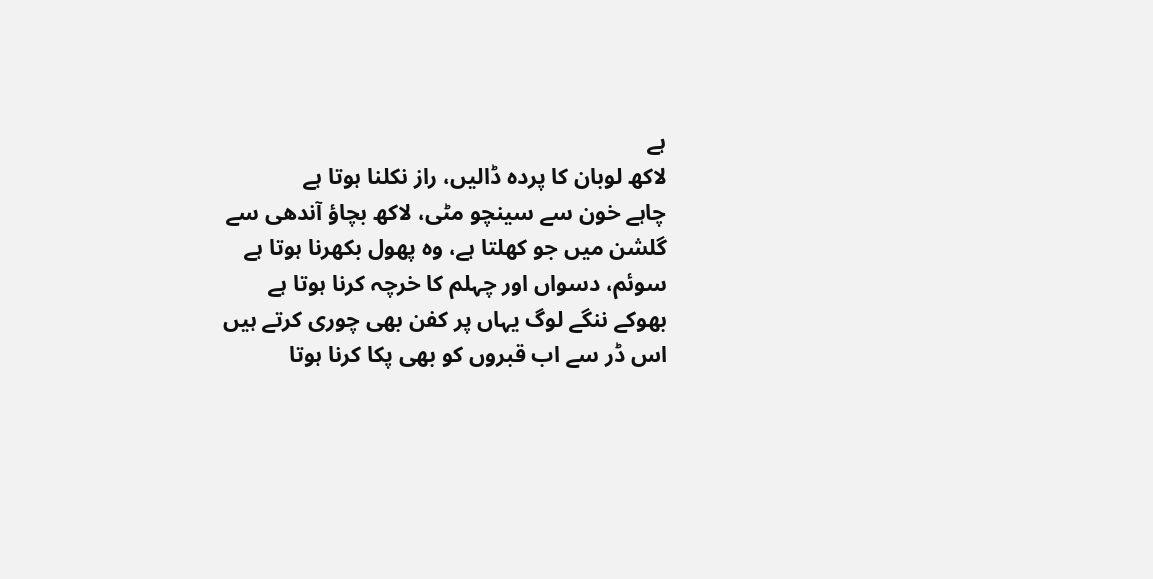ہے
لاکھ لوبان کا پردہ ڈالیں، راز نکلنا ہوتا ہے
چاہے خون سے سینچو مٹی، لاکھ بچاؤ آندھی سے
گلشن میں جو کھلتا ہے، وہ پھول بکھرنا ہوتا ہے
سوئم، دسواں اور چہلم کا خرچہ کرنا ہوتا ہے
بھوکے ننگے لوگ یہاں پر کفن بھی چوری کرتے ہیں
اس ڈر سے اب قبروں کو بھی پکا کرنا ہوتا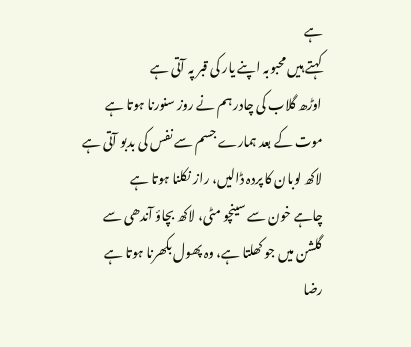ہے
کہتے ہیں محبوبہ اپنے یار کی قبر پہ آتی ہے
اوڑھ گلاب کی چادر ہم نے روز سنورنا ہوتا ہے
موت کے بعد ہمارے جسم سے نفس کی بدبو آتی ہے
لاکھ لوبان کا پردہ ڈالیں، راز نکلنا ہوتا ہے
چاہے خون سے سینچو مٹی، لاکھ بچاؤ آندھی سے
گلشن میں جو کھلتا ہے، وہ پھول بکھرنا ہوتا ہے
رضا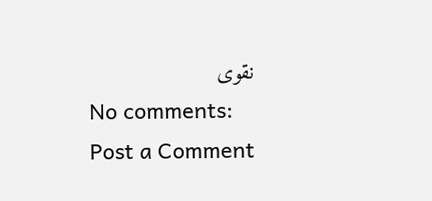نقوی
No comments:
Post a Comment